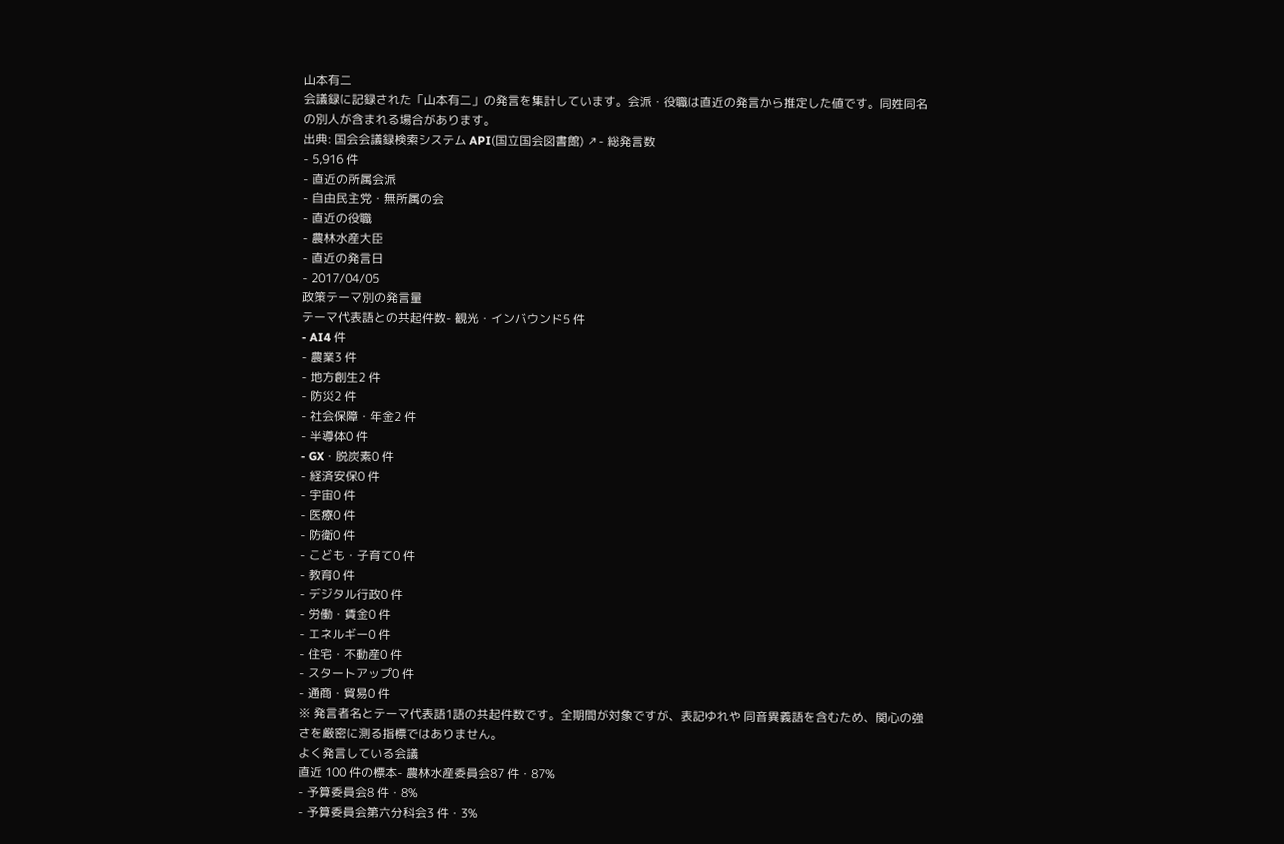山本有二
会議録に記録された「山本有二」の発言を集計しています。会派・役職は直近の発言から推定した値です。同姓同名の別人が含まれる場合があります。
出典: 国会会議録検索システム API(国立国会図書館) ↗- 総発言数
- 5,916 件
- 直近の所属会派
- 自由民主党・無所属の会
- 直近の役職
- 農林水産大臣
- 直近の発言日
- 2017/04/05
政策テーマ別の発言量
テーマ代表語との共起件数- 観光・インバウンド5 件
- AI4 件
- 農業3 件
- 地方創生2 件
- 防災2 件
- 社会保障・年金2 件
- 半導体0 件
- GX・脱炭素0 件
- 経済安保0 件
- 宇宙0 件
- 医療0 件
- 防衛0 件
- こども・子育て0 件
- 教育0 件
- デジタル行政0 件
- 労働・賃金0 件
- エネルギー0 件
- 住宅・不動産0 件
- スタートアップ0 件
- 通商・貿易0 件
※ 発言者名とテーマ代表語1語の共起件数です。全期間が対象ですが、表記ゆれや 同音異義語を含むため、関心の強さを厳密に測る指標ではありません。
よく発言している会議
直近 100 件の標本- 農林水産委員会87 件・87%
- 予算委員会8 件・8%
- 予算委員会第六分科会3 件・3%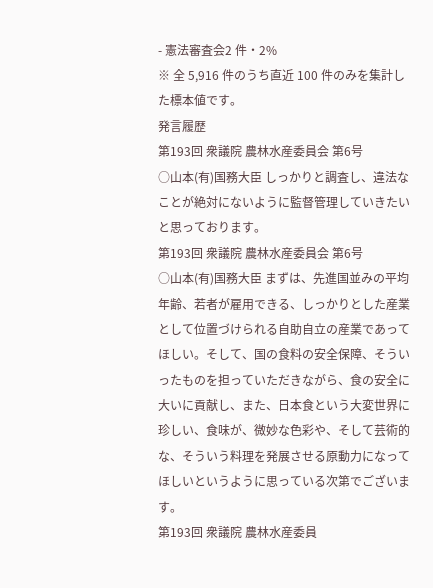- 憲法審査会2 件・2%
※ 全 5,916 件のうち直近 100 件のみを集計した標本値です。
発言履歴
第193回 衆議院 農林水産委員会 第6号
○山本(有)国務大臣 しっかりと調査し、違法なことが絶対にないように監督管理していきたいと思っております。
第193回 衆議院 農林水産委員会 第6号
○山本(有)国務大臣 まずは、先進国並みの平均年齢、若者が雇用できる、しっかりとした産業として位置づけられる自助自立の産業であってほしい。そして、国の食料の安全保障、そういったものを担っていただきながら、食の安全に大いに貢献し、また、日本食という大変世界に珍しい、食味が、微妙な色彩や、そして芸術的な、そういう料理を発展させる原動力になってほしいというように思っている次第でございます。
第193回 衆議院 農林水産委員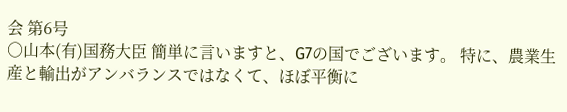会 第6号
○山本(有)国務大臣 簡単に言いますと、G7の国でございます。 特に、農業生産と輸出がアンバランスではなくて、ほぼ平衡に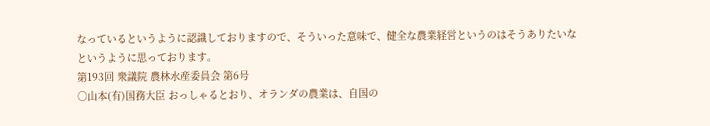なっているというように認識しておりますので、そういった意味で、健全な農業経営というのはそうありたいなというように思っております。
第193回 衆議院 農林水産委員会 第6号
○山本(有)国務大臣 おっしゃるとおり、オランダの農業は、自国の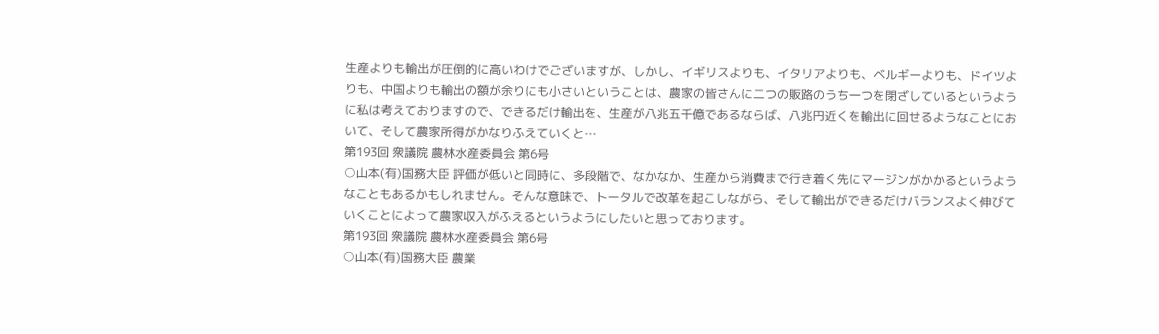生産よりも輸出が圧倒的に高いわけでございますが、しかし、イギリスよりも、イタリアよりも、ベルギーよりも、ドイツよりも、中国よりも輸出の額が余りにも小さいということは、農家の皆さんに二つの販路のうち一つを閉ざしているというように私は考えておりますので、できるだけ輸出を、生産が八兆五千億であるならば、八兆円近くを輸出に回せるようなことにおいて、そして農家所得がかなりふえていくと…
第193回 衆議院 農林水産委員会 第6号
○山本(有)国務大臣 評価が低いと同時に、多段階で、なかなか、生産から消費まで行き着く先にマージンがかかるというようなこともあるかもしれません。そんな意味で、トータルで改革を起こしながら、そして輸出ができるだけバランスよく伸びていくことによって農家収入がふえるというようにしたいと思っております。
第193回 衆議院 農林水産委員会 第6号
○山本(有)国務大臣 農業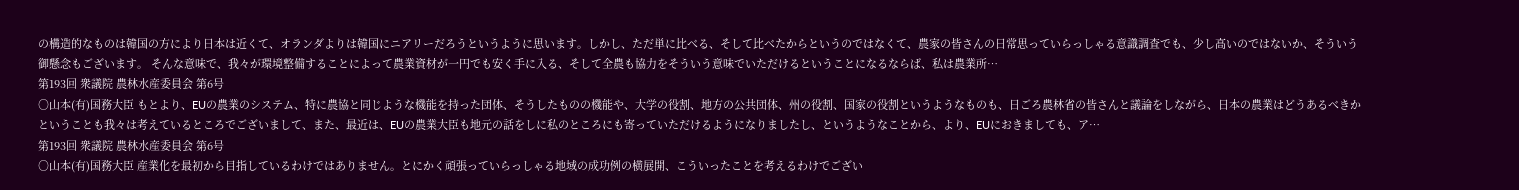の構造的なものは韓国の方により日本は近くて、オランダよりは韓国にニアリーだろうというように思います。しかし、ただ単に比べる、そして比べたからというのではなくて、農家の皆さんの日常思っていらっしゃる意識調査でも、少し高いのではないか、そういう御懸念もございます。 そんな意味で、我々が環境整備することによって農業資材が一円でも安く手に入る、そして全農も協力をそういう意味でいただけるということになるならば、私は農業所…
第193回 衆議院 農林水産委員会 第6号
○山本(有)国務大臣 もとより、EUの農業のシステム、特に農協と同じような機能を持った団体、そうしたものの機能や、大学の役割、地方の公共団体、州の役割、国家の役割というようなものも、日ごろ農林省の皆さんと議論をしながら、日本の農業はどうあるべきかということも我々は考えているところでございまして、また、最近は、EUの農業大臣も地元の話をしに私のところにも寄っていただけるようになりましたし、というようなことから、より、EUにおきましても、ア…
第193回 衆議院 農林水産委員会 第6号
○山本(有)国務大臣 産業化を最初から目指しているわけではありません。とにかく頑張っていらっしゃる地域の成功例の横展開、こういったことを考えるわけでござい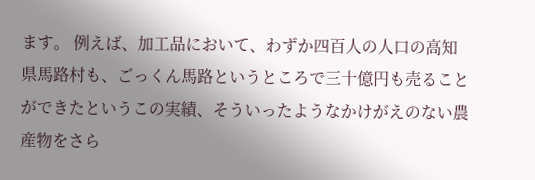ます。 例えば、加工品において、わずか四百人の人口の高知県馬路村も、ごっくん馬路というところで三十億円も売ることができたというこの実績、そういったようなかけがえのない農産物をさら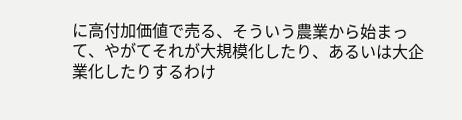に高付加価値で売る、そういう農業から始まって、やがてそれが大規模化したり、あるいは大企業化したりするわけ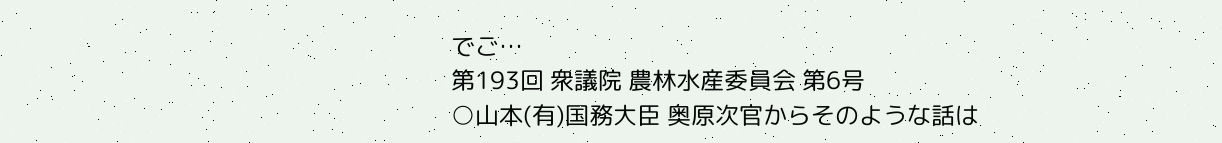でご…
第193回 衆議院 農林水産委員会 第6号
○山本(有)国務大臣 奥原次官からそのような話は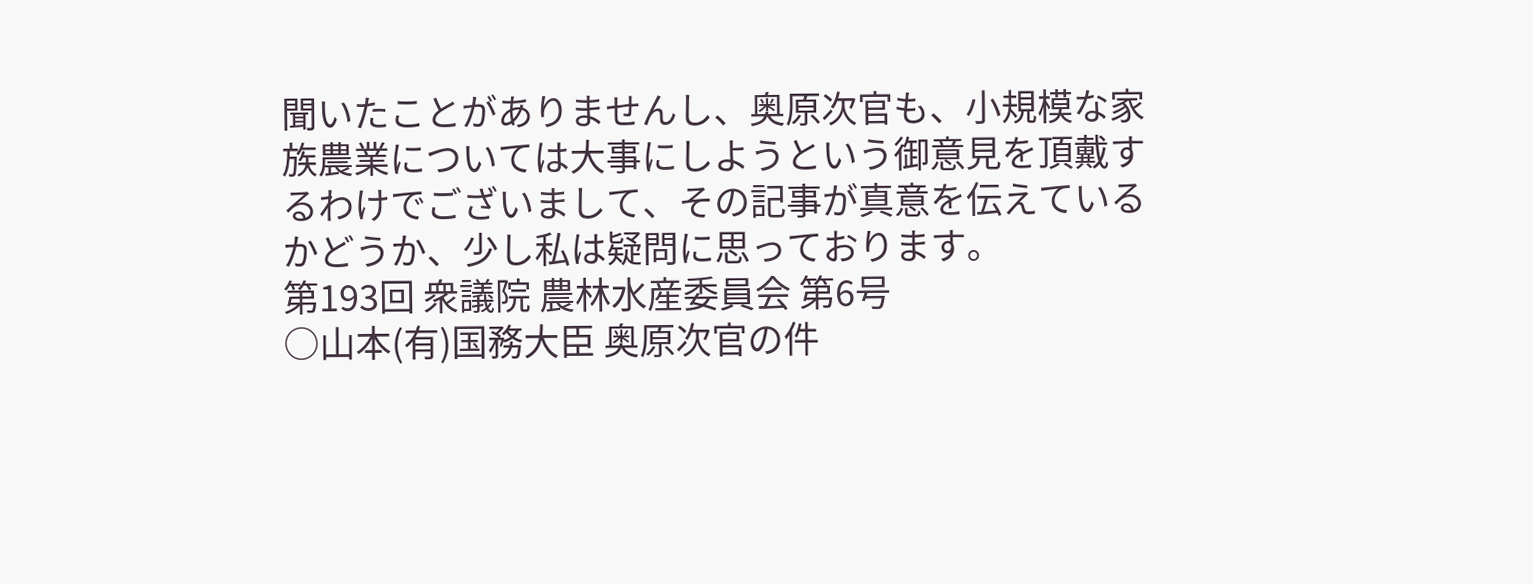聞いたことがありませんし、奥原次官も、小規模な家族農業については大事にしようという御意見を頂戴するわけでございまして、その記事が真意を伝えているかどうか、少し私は疑問に思っております。
第193回 衆議院 農林水産委員会 第6号
○山本(有)国務大臣 奥原次官の件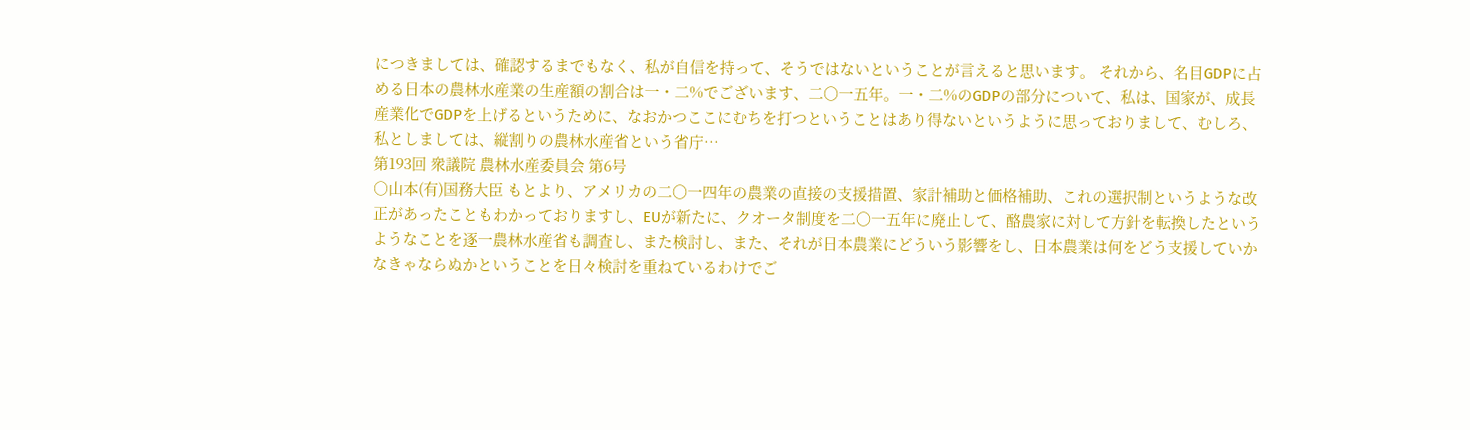につきましては、確認するまでもなく、私が自信を持って、そうではないということが言えると思います。 それから、名目GDPに占める日本の農林水産業の生産額の割合は一・二%でございます、二〇一五年。一・二%のGDPの部分について、私は、国家が、成長産業化でGDPを上げるというために、なおかつここにむちを打つということはあり得ないというように思っておりまして、むしろ、私としましては、縦割りの農林水産省という省庁…
第193回 衆議院 農林水産委員会 第6号
○山本(有)国務大臣 もとより、アメリカの二〇一四年の農業の直接の支援措置、家計補助と価格補助、これの選択制というような改正があったこともわかっておりますし、EUが新たに、クオータ制度を二〇一五年に廃止して、酪農家に対して方針を転換したというようなことを逐一農林水産省も調査し、また検討し、また、それが日本農業にどういう影響をし、日本農業は何をどう支援していかなきゃならぬかということを日々検討を重ねているわけでご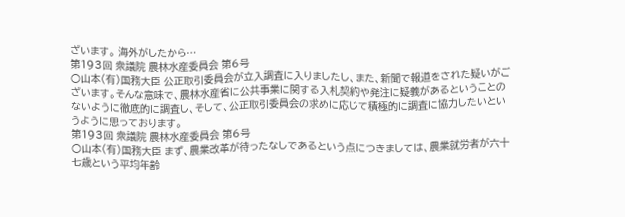ざいます。 海外がしたから…
第193回 衆議院 農林水産委員会 第6号
○山本(有)国務大臣 公正取引委員会が立入調査に入りましたし、また、新聞で報道をされた疑いがございます。そんな意味で、農林水産省に公共事業に関する入札契約や発注に疑義があるということのないように徹底的に調査し、そして、公正取引委員会の求めに応じて積極的に調査に協力したいというように思っております。
第193回 衆議院 農林水産委員会 第6号
○山本(有)国務大臣 まず、農業改革が待ったなしであるという点につきましては、農業就労者が六十七歳という平均年齢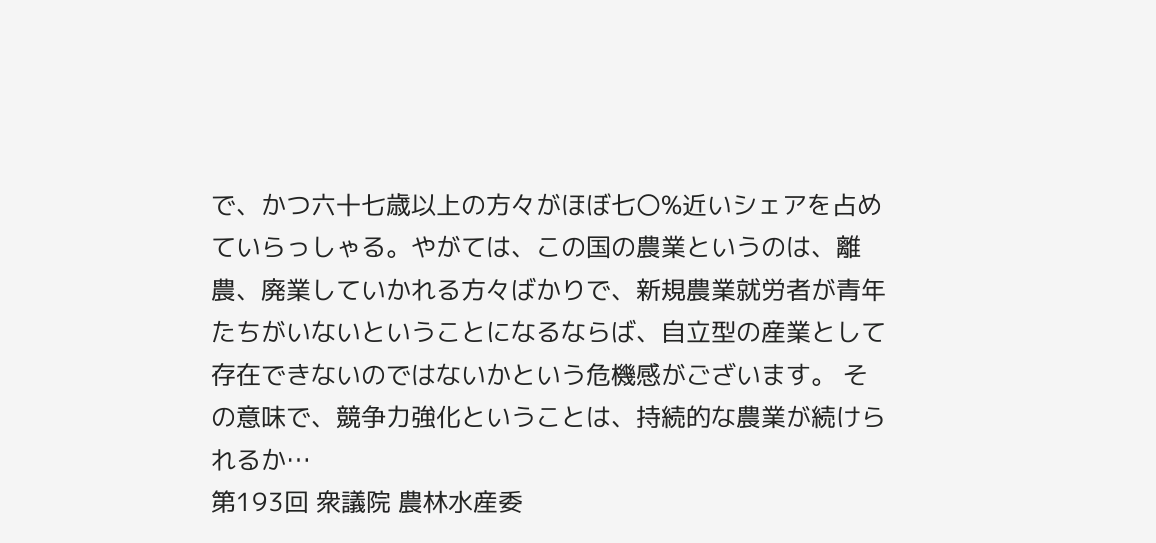で、かつ六十七歳以上の方々がほぼ七〇%近いシェアを占めていらっしゃる。やがては、この国の農業というのは、離農、廃業していかれる方々ばかりで、新規農業就労者が青年たちがいないということになるならば、自立型の産業として存在できないのではないかという危機感がございます。 その意味で、競争力強化ということは、持続的な農業が続けられるか…
第193回 衆議院 農林水産委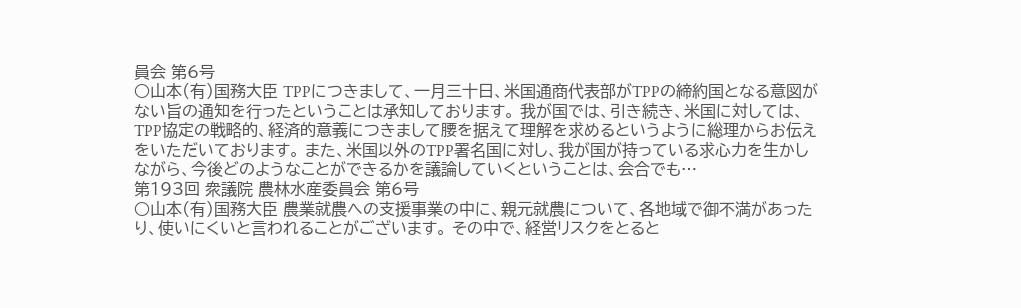員会 第6号
○山本(有)国務大臣 TPPにつきまして、一月三十日、米国通商代表部がTPPの締約国となる意図がない旨の通知を行ったということは承知しております。 我が国では、引き続き、米国に対しては、TPP協定の戦略的、経済的意義につきまして腰を据えて理解を求めるというように総理からお伝えをいただいております。 また、米国以外のTPP署名国に対し、我が国が持っている求心力を生かしながら、今後どのようなことができるかを議論していくということは、会合でも…
第193回 衆議院 農林水産委員会 第6号
○山本(有)国務大臣 農業就農への支援事業の中に、親元就農について、各地域で御不満があったり、使いにくいと言われることがございます。 その中で、経営リスクをとると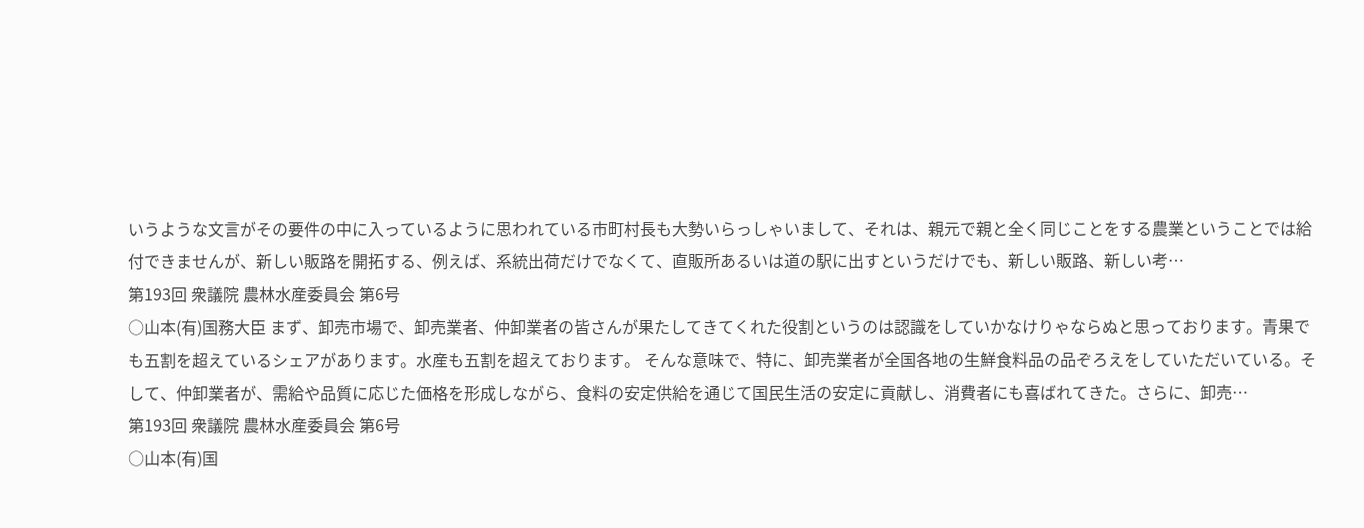いうような文言がその要件の中に入っているように思われている市町村長も大勢いらっしゃいまして、それは、親元で親と全く同じことをする農業ということでは給付できませんが、新しい販路を開拓する、例えば、系統出荷だけでなくて、直販所あるいは道の駅に出すというだけでも、新しい販路、新しい考…
第193回 衆議院 農林水産委員会 第6号
○山本(有)国務大臣 まず、卸売市場で、卸売業者、仲卸業者の皆さんが果たしてきてくれた役割というのは認識をしていかなけりゃならぬと思っております。青果でも五割を超えているシェアがあります。水産も五割を超えております。 そんな意味で、特に、卸売業者が全国各地の生鮮食料品の品ぞろえをしていただいている。そして、仲卸業者が、需給や品質に応じた価格を形成しながら、食料の安定供給を通じて国民生活の安定に貢献し、消費者にも喜ばれてきた。さらに、卸売…
第193回 衆議院 農林水産委員会 第6号
○山本(有)国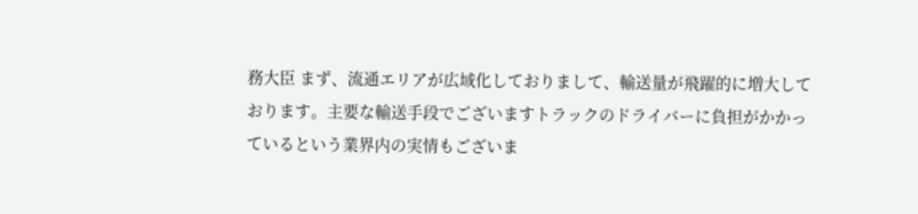務大臣 まず、流通エリアが広域化しておりまして、輸送量が飛躍的に増大しております。主要な輸送手段でございますトラックのドライバーに負担がかかっているという業界内の実情もございま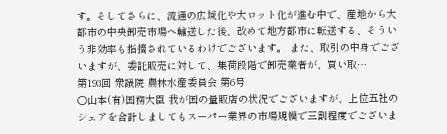す。そしてさらに、流通の広域化や大ロット化が進む中で、産地から大都市の中央卸売市場へ輸送した後、改めて地方都市に転送する、そういう非効率も指摘されているわけでございます。 また、取引の中身でございますが、委託販売に対して、集荷段階で卸売業者が、買い取…
第193回 衆議院 農林水産委員会 第6号
○山本(有)国務大臣 我が国の量販店の状況でございますが、上位五社のシェアを合計しましてもスーパー業界の市場規模で三割程度でございま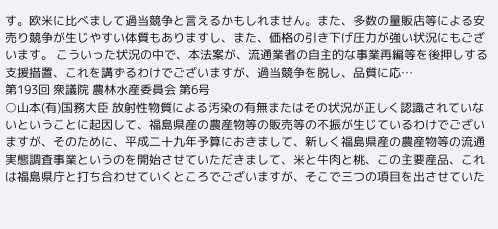す。欧米に比べまして過当競争と言えるかもしれません。また、多数の量販店等による安売り競争が生じやすい体質もありますし、また、価格の引き下げ圧力が強い状況にもございます。 こういった状況の中で、本法案が、流通業者の自主的な事業再編等を後押しする支援措置、これを講ずるわけでございますが、過当競争を脱し、品質に応…
第193回 衆議院 農林水産委員会 第6号
○山本(有)国務大臣 放射性物質による汚染の有無またはその状況が正しく認識されていないということに起因して、福島県産の農産物等の販売等の不振が生じているわけでございますが、そのために、平成二十九年予算におきまして、新しく福島県産の農産物等の流通実態調査事業というのを開始させていただきまして、米と牛肉と桃、この主要産品、これは福島県庁と打ち合わせていくところでございますが、そこで三つの項目を出させていた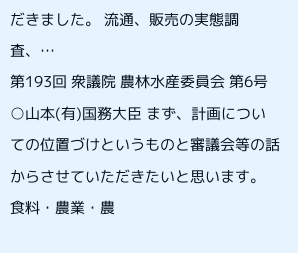だきました。 流通、販売の実態調査、…
第193回 衆議院 農林水産委員会 第6号
○山本(有)国務大臣 まず、計画についての位置づけというものと審議会等の話からさせていただきたいと思います。 食料・農業・農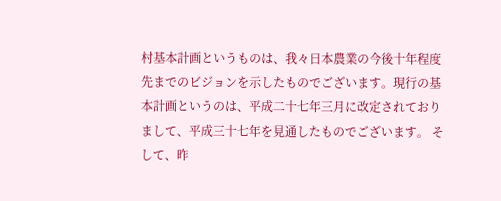村基本計画というものは、我々日本農業の今後十年程度先までのビジョンを示したものでございます。現行の基本計画というのは、平成二十七年三月に改定されておりまして、平成三十七年を見通したものでございます。 そして、昨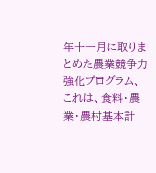年十一月に取りまとめた農業競争力強化プログラム、これは、食料・農業・農村基本計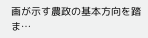画が示す農政の基本方向を踏ま…